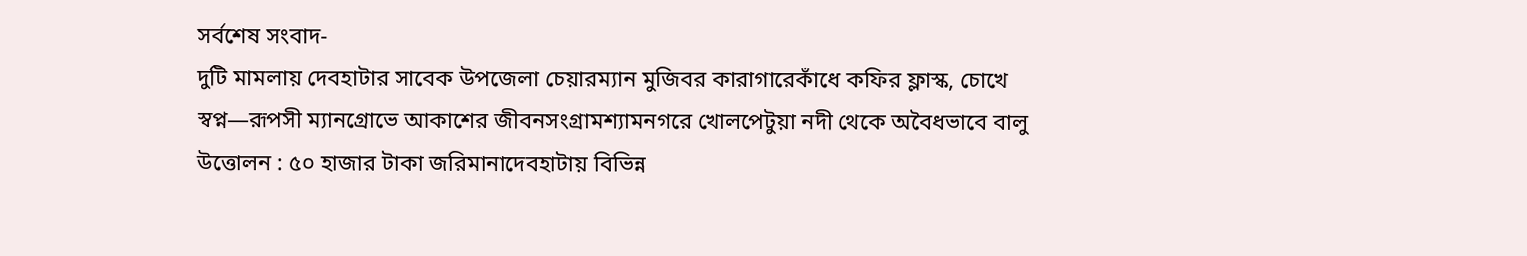সর্বশেষ সংবাদ-
দুটি মামলায় দেবহাটার সাবেক উপজেলা চেয়ারম্যান মুজিবর কারাগারেকাঁধে কফির ফ্লাস্ক, চোখে স্বপ্ন—রূপসী ম্যানগ্রোভে আকাশের জীবনসংগ্রামশ্যামনগরে খোলপেটুয়া নদী থেকে অবৈধভাবে বালু উত্তোলন : ৫০ হাজার টাকা জরিমানাদেবহাটায় বিভিন্ন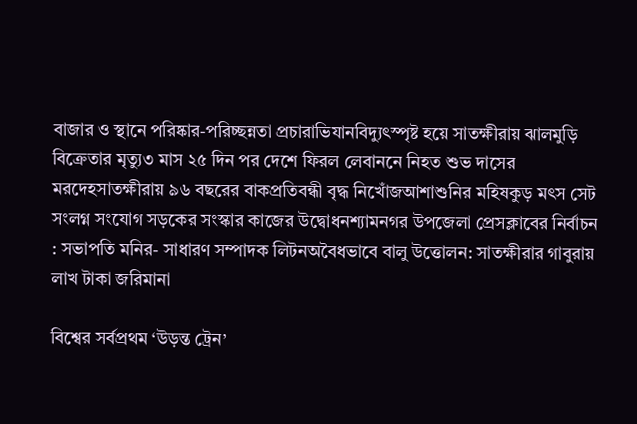বাজার ও স্থানে পরিষ্কার-পরিচ্ছন্নতা প্রচারাভিযানবিদ্যুৎস্পৃষ্ট হয়ে সাতক্ষীরায় ঝালমুড়ি বিক্রেতার মৃত্যু৩ মাস ২৫ দিন পর দেশে ফিরল লেবাননে নিহত শুভ দাসের মরদেহসাতক্ষীরায় ৯৬ বছরের বাকপ্রতিবন্ধী বৃদ্ধ নিখোঁজআশাশুনির মহিষকুড় মৎস সেট সংলগ্ন সংযোগ সড়কের সংস্কার কাজের উদ্বোধনশ্যামনগর উপজেলা প্রেসক্লাবের নির্বাচন : সভাপতি মনির- সাধারণ সম্পাদক লিটনঅবৈধভাবে বালু উত্তোলন: সাতক্ষীরার গাবুরায় লাখ টাকা জরিমানা

বিশ্বের সর্বপ্রথম ‘উড়ন্ত ট্রেন’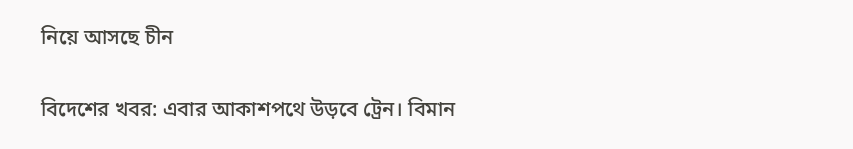নিয়ে আসছে চীন

বিদেশের খবর: এবার আকাশপথে উড়বে ট্রেন। বিমান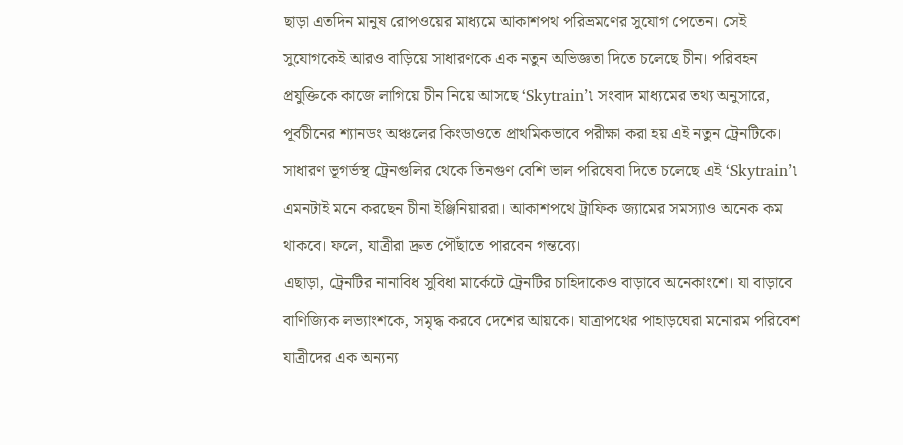ছাড়া এতদিন মানুষ রোপওয়ের মাধ্যমে আকাশপথ পরিভ্রমণের সুযোগ পেতেন। সেই সুযোগকেই আরও বাড়িয়ে সাধারণকে এক নতুন অভিজ্ঞতা দিতে চলেছে চীন। পরিবহন প্রযুক্তিকে কাজে লাগিয়ে চীন নিয়ে আসছে ‘Skytrain’৷ সংবাদ মাধ্যমের তথ্য অনুসারে, পূর্বচীনের শ্যানডং অঞ্চলের কিংডাওতে প্রাথমিকভাবে পরীক্ষা করা হয় এই নতুন ট্রেনটিকে।
সাধারণ ভূগর্ভস্থ ট্রেনগুলির থেকে তিনগুণ বেশি ভাল পরিষেবা দিতে চলেছে এই ‘Skytrain’৷ এমনটাই মনে করছেন চীনা ইঞ্জিনিয়াররা। আকাশপথে ট্রাফিক জ্যামের সমস্যাও অনেক কম থাকবে। ফলে, যাত্রীরা দ্রুত পৌঁছাতে পারবেন গন্তব্যে।
এছাড়া, ট্রেনটির নানাবিধ সুবিধা মার্কেটে ট্রেনটির চাহিদাকেও বাড়াবে অনেকাংশে। যা বাড়াবে বাণিজ্যিক লভ্যাংশকে, সমৃদ্ধ করবে দেশের আয়কে। যাত্রাপথের পাহাড়ঘেরা মনোরম পরিবেশ যাত্রীদের এক অন্যন্য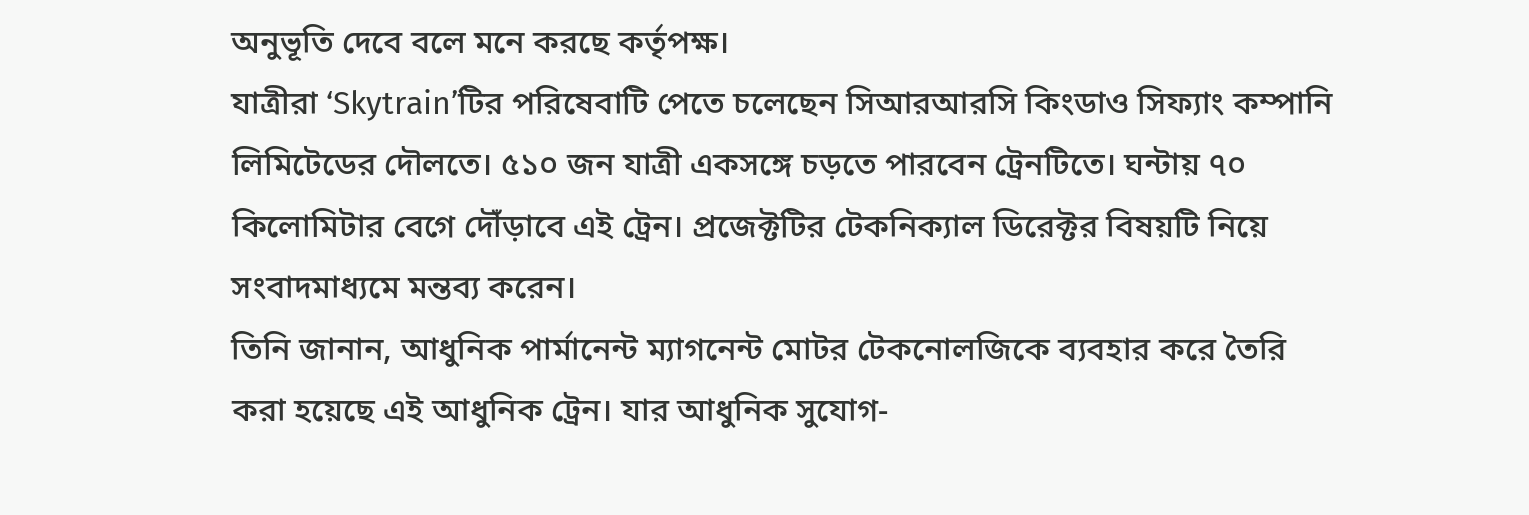অনুভূতি দেবে বলে মনে করছে কর্তৃপক্ষ।
যাত্রীরা ‘Skytrain’টির পরিষেবাটি পেতে চলেছেন সিআরআরসি কিংডাও সিফ্যাং কম্পানি লিমিটেডের দৌলতে। ৫১০ জন যাত্রী একসঙ্গে চড়তে পারবেন ট্রেনটিতে। ঘন্টায় ৭০ কিলোমিটার বেগে দৌঁড়াবে এই ট্রেন। প্রজেক্টটির টেকনিক্যাল ডিরেক্টর বিষয়টি নিয়ে সংবাদমাধ্যমে মন্তব্য করেন।
তিনি জানান, আধুনিক পার্মানেন্ট ম্যাগনেন্ট মোটর টেকনোলজিকে ব্যবহার করে তৈরি করা হয়েছে এই আধুনিক ট্রেন। যার আধুনিক সুযোগ-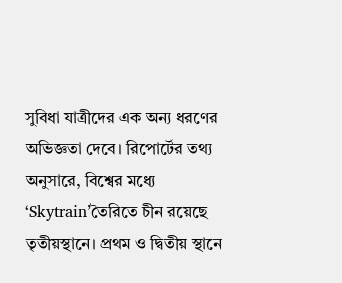সুবিধা যাত্রীদের এক অন্য ধরণের অভিজ্ঞতা দেবে। রিপোর্টের তথ্য অনুসারে, বিশ্বের মধ্যে ‘Skytrain’তৈরিতে চীন রয়েছে তৃতীয়স্থানে। প্রথম ও দ্বিতীয় স্থানে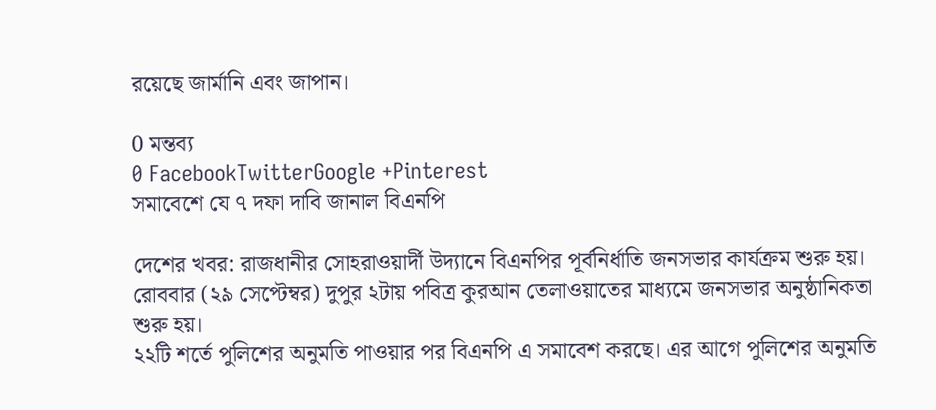রয়েছে জার্মানি এবং জাপান।

0 মন্তব্য
0 FacebookTwitterGoogle +Pinterest
সমাবেশে যে ৭ দফা দাবি জানাল বিএনপি

দেশের খবর: রাজধানীর সোহরাওয়ার্দী উদ্যানে বিএনপির পূর্বনির্ধাতি জনসভার কার্যক্রম শুরু হয়। রোববার (২৯ সেপ্টেম্বর) দুপুর ২টায় পবিত্র কুরআন তেলাওয়াতের মাধ্যমে জনসভার অনুষ্ঠানিকতা শুরু হয়।
২২টি শর্তে পুলিশের অনুমতি পাওয়ার পর বিএনপি এ সমাবেশ করছে। এর আগে পুলিশের অনুমতি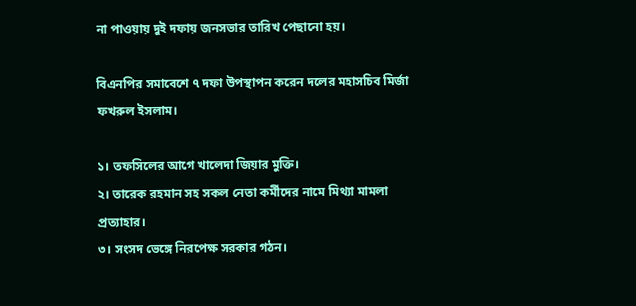না পাওয়ায় দুই দফায় জনসভার তারিখ পেছানো হয়।

বিএনপির সমাবেশে ৭ দফা উপস্থাপন করেন দলের মহাসচিব মির্জা ফখরুল ইসলাম।

১। তফসিলের আগে খালেদা জিয়ার মুক্তি।
২। তারেক রহমান সহ সকল নেতা কর্মীদের নামে মিথ্যা মামলা প্রত্যাহার।
৩। সংসদ ভেঙ্গে নিরপেক্ষ সরকার গঠন।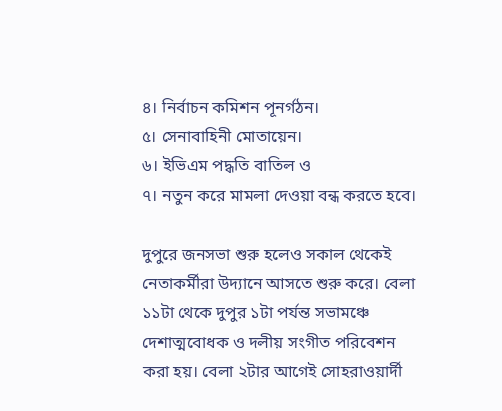৪। নির্বাচন কমিশন পূনর্গঠন।
৫। সেনাবাহিনী মোতায়েন।
৬। ইভিএম পদ্ধতি বাতিল ও
৭। নতুন করে মামলা দেওয়া বন্ধ করতে হবে।

দুপুরে জনসভা শুরু হলেও সকাল থেকেই নেতাকর্মীরা উদ্যানে আসতে শুরু করে। বেলা ১১টা থেকে দুপুর ১টা পর্যন্ত সভামঞ্চে দেশাত্মবোধক ও দলীয় সংগীত পরিবেশন করা হয়। বেলা ২টার আগেই সোহরাওয়ার্দী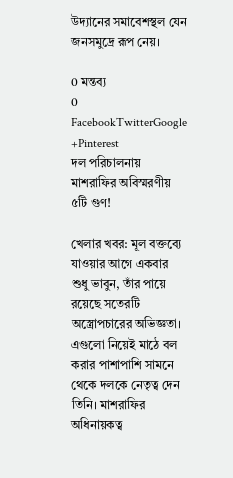উদ্যানের সমাবেশস্থল যেন জনসমুদ্রে রূপ নেয়।

0 মন্তব্য
0 FacebookTwitterGoogle +Pinterest
দল পরিচালনায় মাশরাফির অবিস্মরণীয় ৫টি গুণ!

খেলার খবর: মূল বক্তব্যে যাওয়ার আগে একবার শুধু ভাবুন, তাঁর পায়ে রয়েছে সতেরটি অস্ত্রোপচারের অভিজ্ঞতা। এগুলো নিয়েই মাঠে বল করার পাশাপাশি সামনে থেকে দলকে নেতৃত্ব দেন তিনি। মাশরাফির অধিনায়কত্ব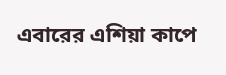এবারের এশিয়া কাপে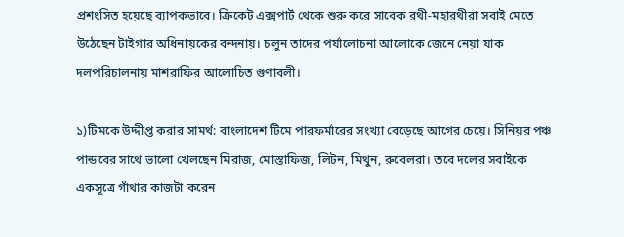প্রশংসিত হয়েছে ব্যাপকভাবে। ক্রিকেট এক্সপার্ট থেকে শুরু করে সাবেক রথী-মহারথীরা সবাই মেতে উঠেছেন টাইগার অধিনায়কের বন্দনায়। চলুন তাদের পর্যালোচনা আলোকে জেনে নেয়া যাক দলপরিচালনায় মাশরাফির আলোচিত গুণাবলী।

১)টিমকে উদ্দীপ্ত করার সামর্থ: বাংলাদেশ টিমে পারফর্মারের সংখ্যা বেড়েছে আগের চেয়ে। সিনিয়র পঞ্চ পান্ডবের সাথে ভালো খেলছেন মিরাজ, মোস্তাফিজ, লিটন, মিথুন, রুবেলরা। তবে দলের সবাইকে একসূত্রে গাঁথার কাজটা করেন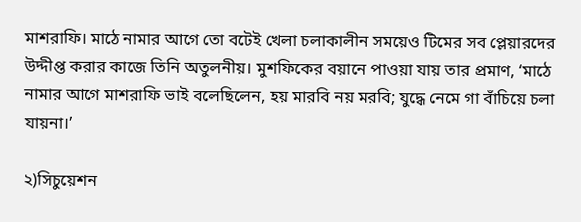মাশরাফি। মাঠে নামার আগে তো বটেই খেলা চলাকালীন সময়েও টিমের সব প্লেয়ারদের উদ্দীপ্ত করার কাজে তিনি অতুলনীয়। মুশফিকের বয়ানে পাওয়া যায় তার প্রমাণ, ‘মাঠে নামার আগে মাশরাফি ভাই বলেছিলেন, হয় মারবি নয় মরবি; যুদ্ধে নেমে গা বাঁচিয়ে চলা যায়না।’

২)সিচুয়েশন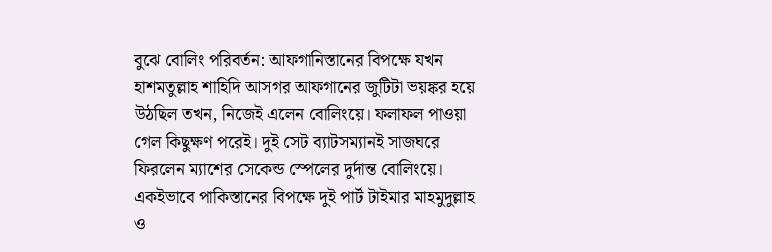বুঝে বোলিং পরিবর্তন: আফগানিস্তানের বিপক্ষে যখন হাশমতুল্লাহ শাহিদি আসগর আফগানের জুটিটা ভয়ঙ্কর হয়ে উঠছিল তখন, নিজেই এলেন বোলিংয়ে। ফলাফল পাওয়া গেল কিছুক্ষণ পরেই। দুই সেট ব্যাটসম্যানই সাজঘরে ফিরলেন ম্যাশের সেকেন্ড স্পেলের দুর্দান্ত বোলিংয়ে। একইভাবে পাকিস্তানের বিপক্ষে দুই পার্ট টাইমার মাহমুদুল্লাহ ও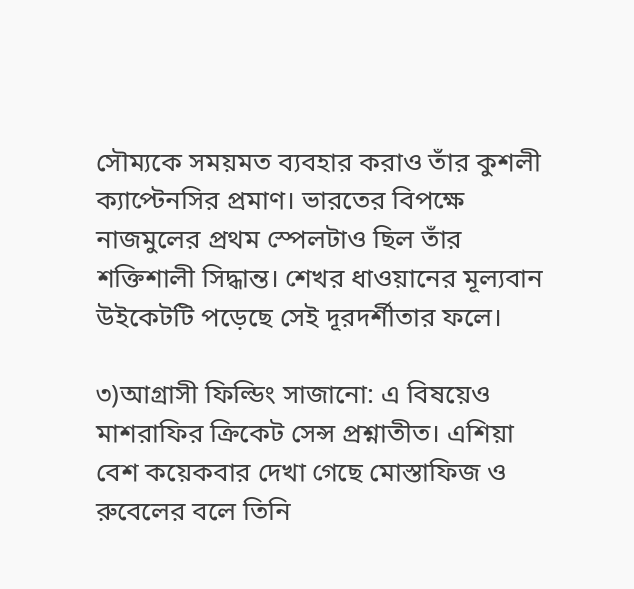সৌম্যকে সময়মত ব্যবহার করাও তাঁর কুশলী ক্যাপ্টেনসির প্রমাণ। ভারতের বিপক্ষে নাজমুলের প্রথম স্পেলটাও ছিল তাঁর শক্তিশালী সিদ্ধান্ত। শেখর ধাওয়ানের মূল্যবান উইকেটটি পড়েছে সেই দূরদর্শীতার ফলে।

৩)আগ্রাসী ফিল্ডিং সাজানো: এ বিষয়েও মাশরাফির ক্রিকেট সেন্স প্রশ্নাতীত। এশিয়া বেশ কয়েকবার দেখা গেছে মোস্তাফিজ ও রুবেলের বলে তিনি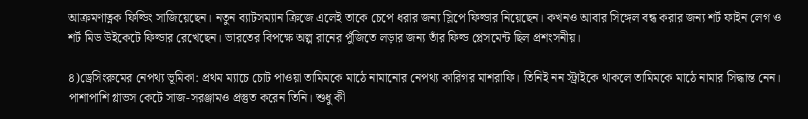আক্রমণাত্নক ফিল্ডিং সাজিয়েছেন। নতুন ব্যাটসম্যান ক্রিজে এলেই তাকে চেপে ধরার জন্য স্লিপে ফিল্ডার নিয়েছেন। কখনও আবার সিঙ্গেল বন্ধ করার জন্য শর্ট ফাইন লেগ ও শর্ট মিড উইকেটে ফিল্ডার রেখেছেন। ভারতের বিপক্ষে অল্প রানের পুঁজিতে লড়ার জন্য তাঁর ফিল্ড প্লেসমেন্ট ছিল প্রশংসনীয়।

৪)ড্রেসিংরুমের নেপথ্য ভূমিকা: প্রথম ম্যাচে চোট পাওয়া তামিমকে মাঠে নামানোর নেপথ্য কারিগর মাশরাফি। তিনিই নন স্ট্রাইকে থাকলে তামিমকে মাঠে নামার সিদ্ধান্ত নেন। পাশাপাশি গ্লাভস কেটে সাজ-সরঞ্জামও প্রস্তুত করেন তিনি। শুধু কী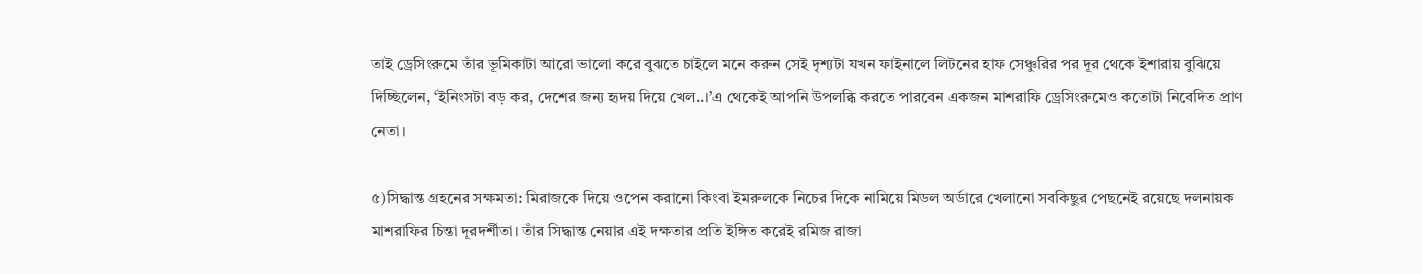তাই ড্রেসিংরুমে তাঁর ভূমিকাটা আরো ভালো করে বুঝতে চাইলে মনে করুন সেই দৃশ্যটা যখন ফাইনালে লিটনের হাফ সেঞ্চুরির পর দূর থেকে ইশারায় বুঝিয়ে দিচ্ছিলেন, ‘ইনিংসটা বড় কর, দেশের জন্য হৃদয় দিয়ে খেল..।’এ থেকেই আপনি উপলব্ধি করতে পারবেন একজন মাশরাফি ড্রেসিংরুমেও কতোটা নিবেদিত প্রাণ নেতা।

৫)সিদ্ধান্ত গ্রহনের সক্ষমতা: মিরাজকে দিয়ে ওপেন করানো কিংবা ইমরুলকে নিচের দিকে নামিয়ে মিডল অর্ডারে খেলানো সবকিছুর পেছনেই রয়েছে দলনায়ক মাশরাফির চিন্তা দূরদর্শীতা। তাঁর সিদ্ধান্ত নেয়ার এই দক্ষতার প্রতি ইঙ্গিত করেই রমিজ রাজা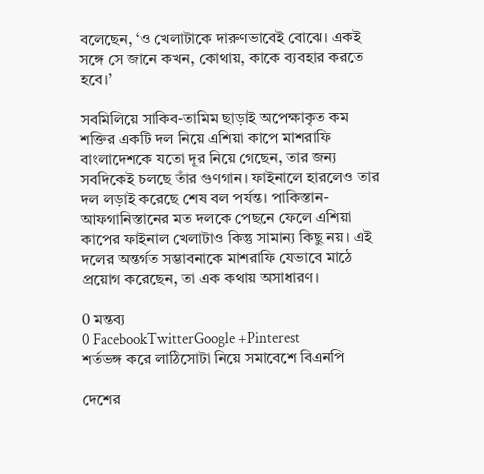বলেছেন, ‘ও খেলাটাকে দারুণভাবেই বোঝে। একই সঙ্গে সে জানে কখন, কোথায়, কাকে ব্যবহার করতে হবে।’

সবমিলিয়ে সাকিব-তামিম ছাড়াই অপেক্ষাকৃত কম শক্তির একটি দল নিয়ে এশিয়া কাপে মাশরাফি বাংলাদেশকে যতো দূর নিয়ে গেছেন, তার জন্য সবদিকেই চলছে তাঁর গুণগান। ফাইনালে হারলেও তার দল লড়াই করেছে শেষ বল পর্যন্ত। পাকিস্তান-আফগানিস্তানের মত দলকে পেছনে ফেলে এশিয়া কাপের ফাইনাল খেলাটাও কিন্তু সামান্য কিছু নয়। এই দলের অন্তর্গত সম্ভাবনাকে মাশরাফি যেভাবে মাঠে প্রয়োগ করেছেন, তা এক কথায় অসাধারণ।

0 মন্তব্য
0 FacebookTwitterGoogle +Pinterest
শর্তভঙ্গ করে লাঠিসোটা নিয়ে সমাবেশে বিএনপি

দেশের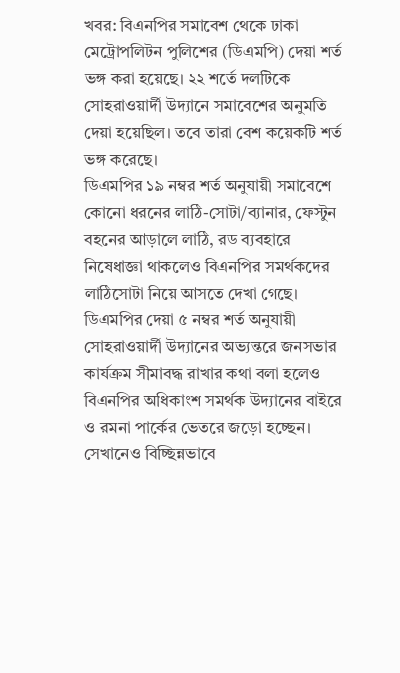খবর: বিএনপির সমাবেশ থেকে ঢাকা মেট্রোপলিটন পুলিশের (ডিএমপি) দেয়া শর্ত ভঙ্গ করা হয়েছে। ২২ শর্তে দলটিকে সোহরাওয়ার্দী উদ্যানে সমাবেশের অনুমতি দেয়া হয়েছিল। তবে তারা বেশ কয়েকটি শর্ত ভঙ্গ করেছে।
ডিএমপির ১৯ নম্বর শর্ত অনুযায়ী সমাবেশে কোনো ধরনের লাঠি-সোটা/ব্যানার, ফেস্টুন বহনের আড়ালে লাঠি, রড ব্যবহারে নিষেধাজ্ঞা থাকলেও বিএনপির সমর্থকদের লাঠিসোটা নিয়ে আসতে দেখা গেছে।
ডিএমপির দেয়া ৫ নম্বর শর্ত অনুযায়ী সোহরাওয়ার্দী উদ্যানের অভ্যন্তরে জনসভার কার্যক্রম সীমাবদ্ধ রাখার কথা বলা হলেও বিএনপির অধিকাংশ সমর্থক উদ্যানের বাইরে ও রমনা পার্কের ভেতরে জড়ো হচ্ছেন। সেখানেও বিচ্ছিন্নভাবে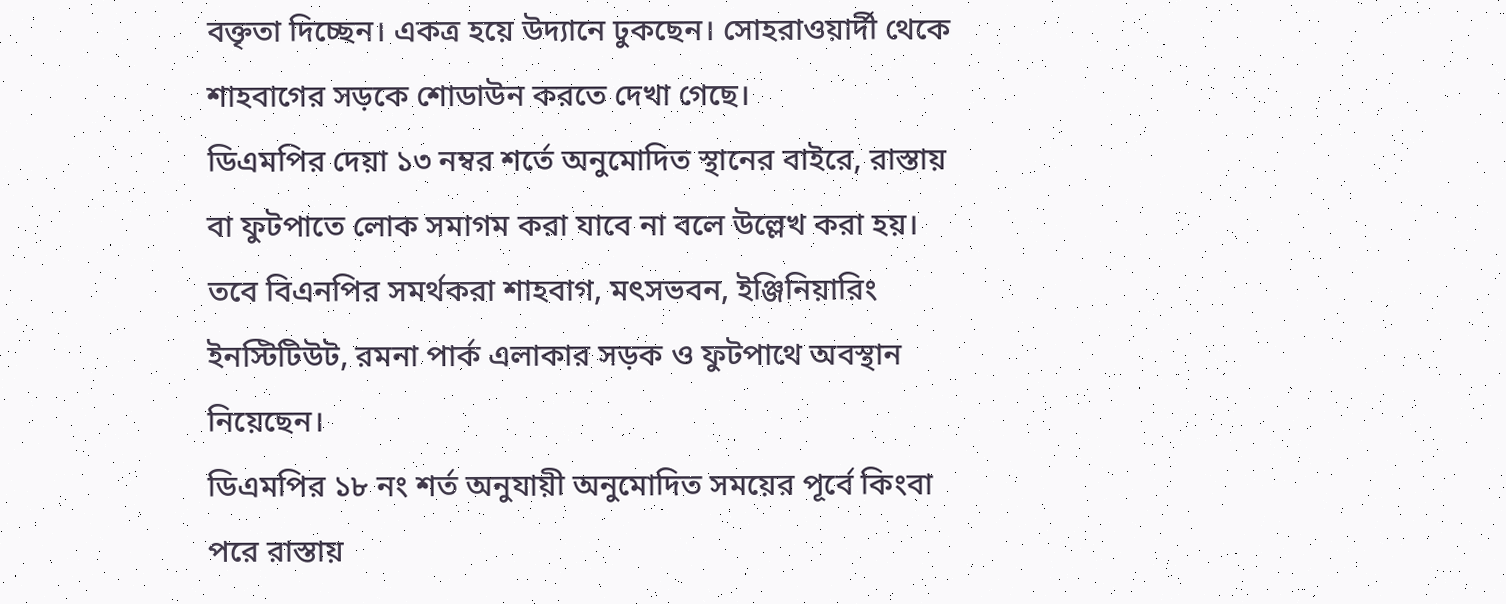বক্তৃতা দিচ্ছেন। একত্র হয়ে উদ্যানে ঢুকছেন। সোহরাওয়ার্দী থেকে শাহবাগের সড়কে শোডাউন করতে দেখা গেছে।
ডিএমপির দেয়া ১৩ নম্বর শর্তে অনুমোদিত স্থানের বাইরে, রাস্তায় বা ফুটপাতে লোক সমাগম করা যাবে না বলে উল্লেখ করা হয়। তবে বিএনপির সমর্থকরা শাহবাগ, মৎসভবন, ইঞ্জিনিয়ারিং ইনস্টিটিউট, রমনা পার্ক এলাকার সড়ক ও ফুটপাথে অবস্থান নিয়েছেন।
ডিএমপির ১৮ নং শর্ত অনুযায়ী অনুমোদিত সময়ের পূর্বে কিংবা পরে রাস্তায়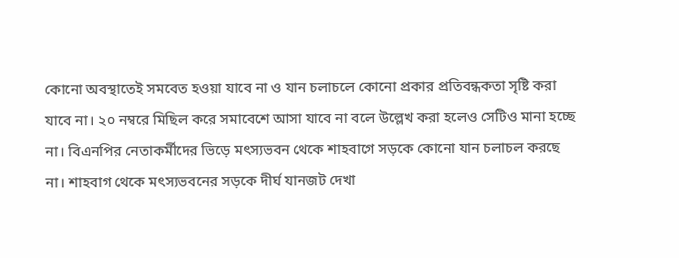কোনো অবস্থাতেই সমবেত হওয়া যাবে না ও যান চলাচলে কোনো প্রকার প্রতিবন্ধকতা সৃষ্টি করা যাবে না। ২০ নম্বরে মিছিল করে সমাবেশে আসা যাবে না বলে উল্লেখ করা হলেও সেটিও মানা হচ্ছে না। বিএনপির নেতাকর্মীদের ভিড়ে মৎস্যভবন থেকে শাহবাগে সড়কে কোনো যান চলাচল করছে না। শাহবাগ থেকে মৎস্যভবনের সড়কে দীর্ঘ যানজট দেখা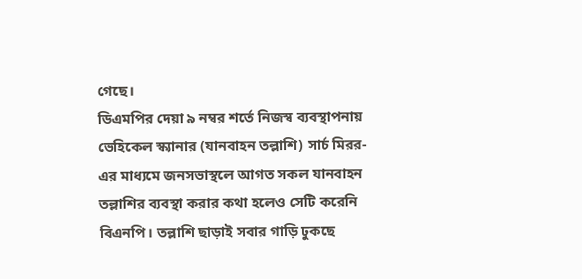গেছে।
ডিএমপির দেয়া ৯ নম্বর শর্তে নিজস্ব ব্যবস্থাপনায় ভেহিকেল স্ক্যানার (যানবাহন তল্লাশি) সার্চ মিরর-এর মাধ্যমে জনসভাস্থলে আগত সকল যানবাহন তল্লাশির ব্যবস্থা করার কথা হলেও সেটি করেনি বিএনপি। তল্লাশি ছাড়াই সবার গাড়ি ঢুকছে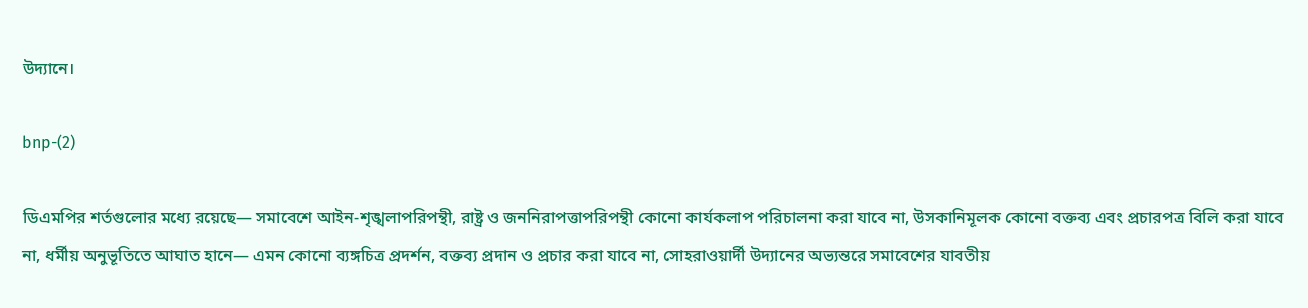উদ্যানে।

bnp-(2)

ডিএমপির শর্তগুলোর মধ্যে রয়েছে— সমাবেশে আইন-শৃঙ্খলাপরিপন্থী, রাষ্ট্র ও জননিরাপত্তাপরিপন্থী কোনো কার্যকলাপ পরিচালনা করা যাবে না, উসকানিমূলক কোনো বক্তব্য এবং প্রচারপত্র বিলি করা যাবে না, ধর্মীয় অনুভূতিতে আঘাত হানে— এমন কোনো ব্যঙ্গচিত্র প্রদর্শন, বক্তব্য প্রদান ও প্রচার করা যাবে না, সোহরাওয়ার্দী উদ্যানের অভ্যন্তরে সমাবেশের যাবতীয়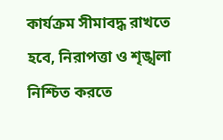কার্যক্রম সীমাবদ্ধ রাখতে হবে, নিরাপত্তা ও শৃঙ্খলা নিশ্চিত করতে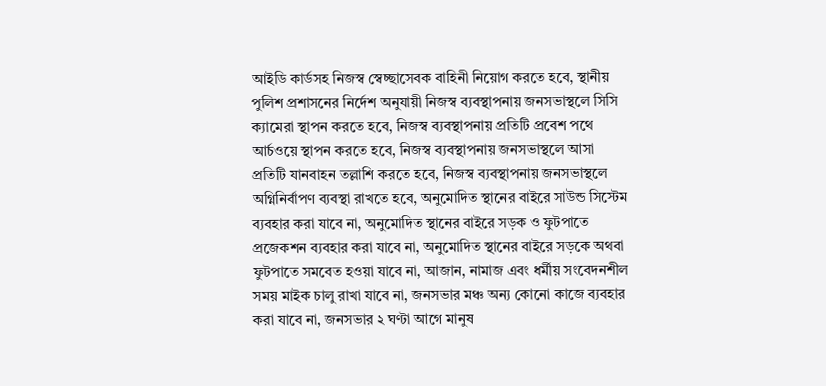আইডি কার্ডসহ নিজস্ব স্বেচ্ছাসেবক বাহিনী নিয়োগ করতে হবে, স্থানীয় পুলিশ প্রশাসনের নির্দেশ অনুযায়ী নিজস্ব ব্যবস্থাপনায় জনসভাস্থলে সিসি ক্যামেরা স্থাপন করতে হবে, নিজস্ব ব্যবস্থাপনায় প্রতিটি প্রবেশ পথে আর্চওয়ে স্থাপন করতে হবে, নিজস্ব ব্যবস্থাপনায় জনসভাস্থলে আসা প্রতিটি যানবাহন তল্লাশি করতে হবে, নিজস্ব ব্যবস্থাপনায় জনসভাস্থলে অগ্নিনির্বাপণ ব্যবস্থা রাখতে হবে, অনুমোদিত স্থানের বাইরে সাউন্ড সিস্টেম ব্যবহার করা যাবে না, অনুমোদিত স্থানের বাইরে সড়ক ও ফুটপাতে প্রজেকশন ব্যবহার করা যাবে না, অনুমোদিত স্থানের বাইরে সড়কে অথবা ফুটপাতে সমবেত হওয়া যাবে না, আজান, নামাজ এবং ধর্মীয় সংবেদনশীল সময় মাইক চালু রাখা যাবে না, জনসভার মঞ্চ অন্য কোনো কাজে ব্যবহার করা যাবে না, জনসভার ২ ঘণ্টা আগে মানুষ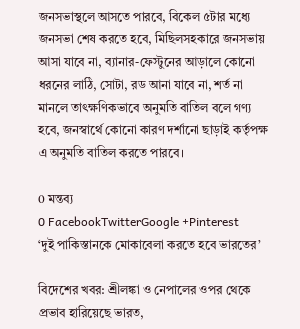জনসভাস্থলে আসতে পারবে, বিকেল ৫টার মধ্যে জনসভা শেষ করতে হবে, মিছিলসহকারে জনসভায় আসা যাবে না, ব্যানার-ফেস্টুনের আড়ালে কোনো ধরনের লাঠি, সোটা, রড আনা যাবে না, শর্ত না মানলে তাৎক্ষণিকভাবে অনুমতি বাতিল বলে গণ্য হবে, জনস্বার্থে কোনো কারণ দর্শানো ছাড়াই কর্তৃপক্ষ এ অনুমতি বাতিল করতে পারবে।

0 মন্তব্য
0 FacebookTwitterGoogle +Pinterest
‘দুই পাকিস্তানকে মোকাবেলা করতে হবে ভারতের’

বিদেশের খবর: শ্রীলঙ্কা ও নেপালের ওপর থেকে প্রভাব হারিয়েছে ভারত,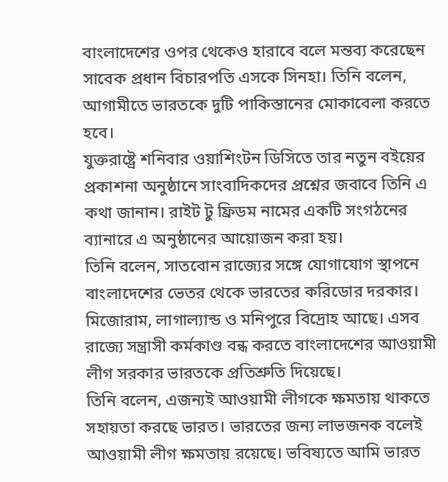বাংলাদেশের ওপর থেকেও হারাবে বলে মন্তব্য করেছেন সাবেক প্রধান বিচারপতি এসকে সিনহা। তিনি বলেন, আগামীতে ভারতকে দুটি পাকিস্তানের মোকাবেলা করতে হবে।
যুক্তরাষ্ট্রে শনিবার ওয়াশিংটন ডিসিতে তার নতুন বইয়ের প্রকাশনা অনুষ্ঠানে সাংবাদিকদের প্রশ্নের জবাবে তিনি এ কথা জানান। রাইট টু ফ্রিডম নামের একটি সংগঠনের ব্যানারে এ অনুষ্ঠানের আয়োজন করা হয়।
তিনি বলেন, সাতবোন রাজ্যের সঙ্গে যোগাযোগ স্থাপনে বাংলাদেশের ভেতর থেকে ভারতের করিডোর দরকার। মিজোরাম, লাগাল্যান্ড ও মনিপুরে বিদ্রোহ আছে। এসব রাজ্যে সন্ত্রাসী কর্মকাণ্ড বন্ধ করতে বাংলাদেশের আওয়ামী লীগ সরকার ভারতকে প্রতিশ্রুতি দিয়েছে।
তিনি বলেন, এজন্যই আওয়ামী লীগকে ক্ষমতায় থাকতে সহায়তা করছে ভারত। ভারতের জন্য লাভজনক বলেই আওয়ামী লীগ ক্ষমতায় রয়েছে। ভবিষ্যতে আমি ভারত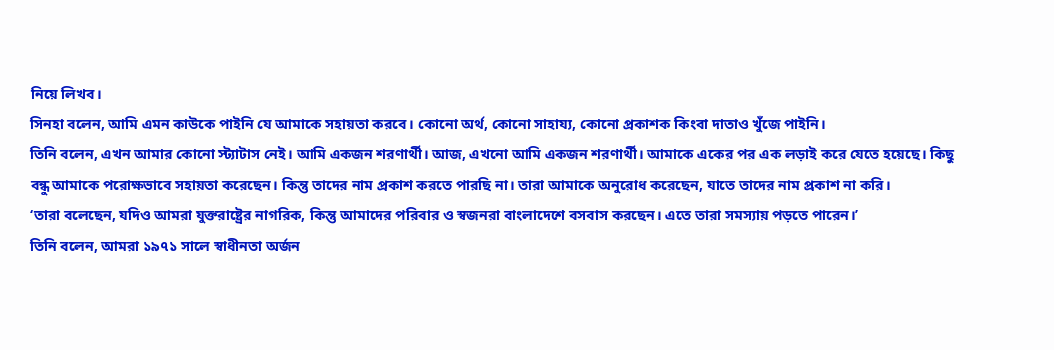নিয়ে লিখব।
সিনহা বলেন, আমি এমন কাউকে পাইনি যে আমাকে সহায়তা করবে। কোনো অর্থ, কোনো সাহায্য, কোনো প্রকাশক কিংবা দাতাও খুঁজে পাইনি।
তিনি বলেন, এখন আমার কোনো স্ট্যাটাস নেই। আমি একজন শরণার্থী। আজ, এখনো আমি একজন শরণার্থী। আমাকে একের পর এক লড়াই করে যেতে হয়েছে। কিছু বন্ধু আমাকে পরোক্ষভাবে সহায়তা করেছেন। কিন্তু তাদের নাম প্রকাশ করতে পারছি না। তারা আমাকে অনুরোধ করেছেন, যাতে তাদের নাম প্রকাশ না করি।
‘তারা বলেছেন, যদিও আমরা যুক্তরাষ্ট্রের নাগরিক, কিন্তু আমাদের পরিবার ও স্বজনরা বাংলাদেশে বসবাস করছেন। এতে তারা সমস্যায় পড়তে পারেন।’
তিনি বলেন, আমরা ১৯৭১ সালে স্বাধীনতা অর্জন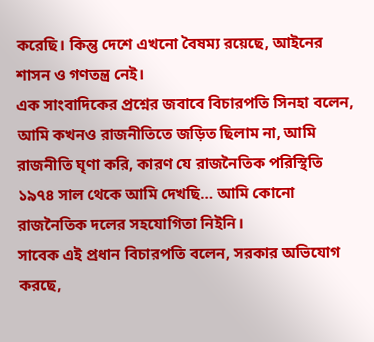করেছি। কিন্তু দেশে এখনো বৈষম্য রয়েছে, আইনের শাসন ও গণতন্ত্র নেই।
এক সাংবাদিকের প্রশ্নের জবাবে বিচারপতি সিনহা বলেন, আমি কখনও রাজনীতিতে জড়িত ছিলাম না, আমি রাজনীতি ঘৃণা করি, কারণ যে রাজনৈতিক পরিস্থিতি ১৯৭৪ সাল থেকে আমি দেখছি… আমি কোনো রাজনৈতিক দলের সহযোগিতা নিইনি।
সাবেক এই প্রধান বিচারপতি বলেন, সরকার অভিযোগ করছে,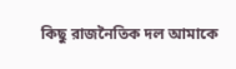কিছু রাজনৈতিক দল আমাকে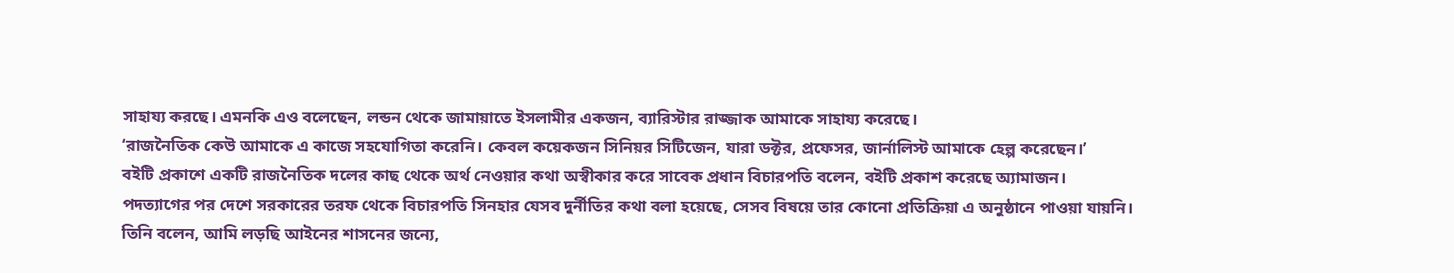সাহায্য করছে। এমনকি এও বলেছেন, লন্ডন থেকে জামায়াতে ইসলামীর একজন, ব্যারিস্টার রাজ্জাক আমাকে সাহায্য করেছে।
‘রাজনৈতিক কেউ আমাকে এ কাজে সহযোগিতা করেনি। কেবল কয়েকজন সিনিয়র সিটিজেন, যারা ডক্টর, প্রফেসর, জার্নালিস্ট আমাকে হেল্প করেছেন।’
বইটি প্রকাশে একটি রাজনৈতিক দলের কাছ থেকে অর্থ নেওয়ার কথা অস্বীকার করে সাবেক প্রধান বিচারপতি বলেন, বইটি প্রকাশ করেছে অ্যামাজন।
পদত্যাগের পর দেশে সরকারের তরফ থেকে বিচারপতি সিনহার যেসব দুর্নীতির কথা বলা হয়েছে, সেসব বিষয়ে তার কোনো প্রতিক্রিয়া এ অনুষ্ঠানে পাওয়া যায়নি।
তিনি বলেন, আমি লড়ছি আইনের শাসনের জন্যে,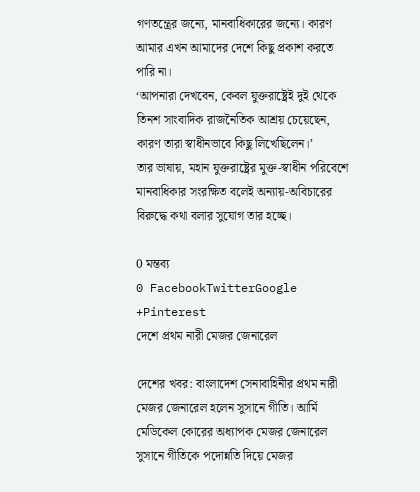গণতন্ত্রের জন্যে, মানবাধিকারের জন্যে। কারণ আমার এখন আমাদের দেশে কিছু প্রকাশ করতে পারি না।
‘আপনারা দেখবেন, কেবল যুক্তরাষ্ট্রেই দুই থেকে তিনশ সাংবাদিক রাজনৈতিক আশ্রয় চেয়েছেন, কারণ তারা স্বাধীনভাবে কিছু লিখেছিলেন।’
তার ভাষায়, মহান যুক্তরাষ্ট্রের মুক্ত-স্বাধীন পরিবেশে মানবাধিকার সংরক্ষিত বলেই অন্যায়-অবিচারের বিরুদ্ধে কথা বলার সুযোগ তার হচ্ছে।

0 মন্তব্য
0 FacebookTwitterGoogle +Pinterest
দেশে প্রথম নারী মেজর জেনারেল

দেশের খবর: বাংলাদেশ সেনাবাহিনীর প্রথম নারী মেজর জেনারেল হলেন সুসানে গীতি। আর্মি মেডিকেল কোরের অধ্যাপক মেজর জেনারেল সুসানে গীতিকে পদোন্নতি দিয়ে মেজর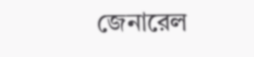জেনারেল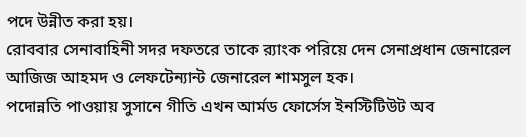পদে উন্নীত করা হয়।
রোববার সেনাবাহিনী সদর দফতরে তাকে র‌্যাংক পরিয়ে দেন সেনাপ্রধান জেনারেল আজিজ আহমদ ও লেফটেন্যান্ট জেনারেল শামসুল হক।
পদোন্নতি পাওয়ায় সুসানে গীতি এখন আর্মড ফোর্সেস ইনস্টিটিউট অব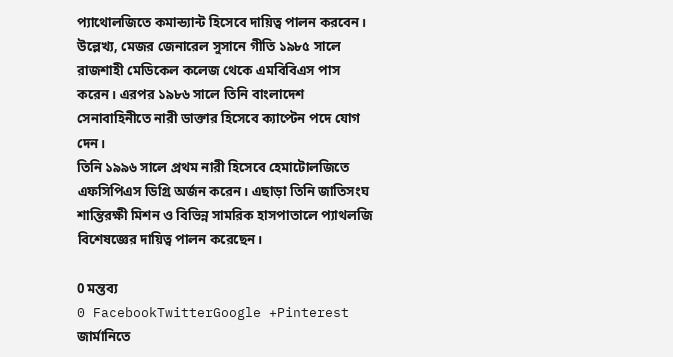প্যাথোলজিতে কমান্ড্যান্ট হিসেবে দায়িত্ব পালন করবেন।
উল্লেখ্য, মেজর জেনারেল সুসানে গীতি ১৯৮৫ সালে রাজশাহী মেডিকেল কলেজ থেকে এমবিবিএস পাস করেন। এরপর ১৯৮৬ সালে তিনি বাংলাদেশ সেনাবাহিনীতে নারী ডাক্তার হিসেবে ক্যাপ্টেন পদে যোগ দেন।
তিনি ১৯৯৬ সালে প্রথম নারী হিসেবে হেমাটোলজিতে এফসিপিএস ডিগ্রি অর্জন করেন। এছাড়া তিনি জাতিসংঘ শান্তিরক্ষী মিশন ও বিভিন্ন সামরিক হাসপাতালে প্যাথলজি বিশেষজ্ঞের দায়িত্ব পালন করেছেন।

0 মন্তব্য
0 FacebookTwitterGoogle +Pinterest
জার্মানিতে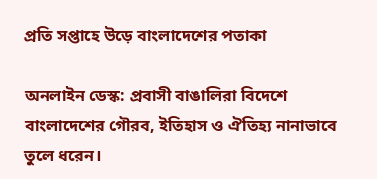প্রতি সপ্তাহে উড়ে বাংলাদেশের পতাকা

অনলাইন ডেস্ক: প্রবাসী বাঙালিরা বিদেশে বাংলাদেশের গৌরব, ইতিহাস ও ঐতিহ্য নানাভাবে তুলে ধরেন।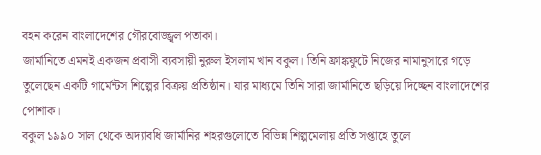বহন করেন বাংলাদেশের গৌরবোজ্জ্বল পতাকা।
জার্মানিতে এমনই একজন প্রবাসী ব্যবসায়ী নুরুল ইসলাম খান বকুল। তিনি ফ্রাঙ্কফুটে নিজের নামানুসারে গড়ে তুলেছেন একটি গার্মেন্টস শিল্পের বিক্রয় প্রতিষ্ঠান। যার মাধ্যমে তিনি সারা জার্মানিতে ছড়িয়ে দিচ্ছেন বাংলাদেশের পোশাক।
বকুল ১৯৯০ সাল থেকে অদ্যাবধি জার্মানির শহরগুলোতে বিভিন্ন শিল্পমেলায় প্রতি সপ্তাহে তুলে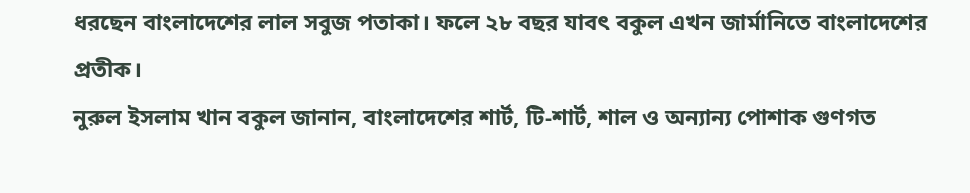ধরছেন বাংলাদেশের লাল সবুজ পতাকা। ফলে ২৮ বছর যাবৎ বকুল এখন জার্মানিতে বাংলাদেশের প্রতীক।
নুরুল ইসলাম খান বকুল জানান, বাংলাদেশের শার্ট, টি-শার্ট, শাল ও অন্যান্য পোশাক গুণগত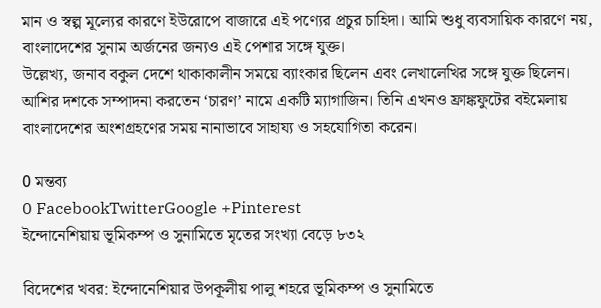মান ও স্বল্প মূল্যের কারণে ইউরোপে বাজারে এই পণ্যের প্রচুর চাহিদা। আমি শুধু ব্যবসায়িক কারণে নয়, বাংলাদেশের সুনাম অর্জনের জন্যও এই পেশার সঙ্গে যুক্ত।
উল্লেখ্য, জনাব বকুল দেশে থাকাকালীন সময়ে ব্যাংকার ছিলেন এবং লেখালেখির সঙ্গে যুক্ত ছিলেন। আশির দশকে সম্পাদনা করতেন ‘চারণ’ নামে একটি ম্যাগাজিন। তিনি এখনও ফ্রাঙ্কফুটের বইমেলায় বাংলাদেশের অংশগ্রহণের সময় নানাভাবে সাহায্য ও সহযোগিতা করেন।

0 মন্তব্য
0 FacebookTwitterGoogle +Pinterest
ইন্দোনেশিয়ায় ভূমিকম্প ও সুনামিতে মৃতের সংখ্যা বেড়ে ৮৩২

বিদেশের খবর: ইন্দোনেশিয়ার উপকূলীয় পালু শহরে ভূমিকম্প ও সুনামিতে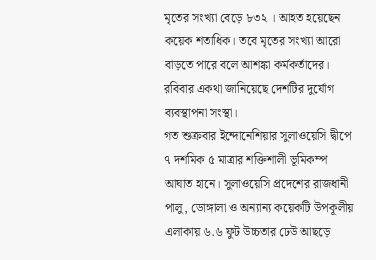মৃতের সংখ্যা বেড়ে ৮৩২ । আহত হয়েছেন কয়েক শতাধিক। তবে মৃতের সংখ্যা আরো বাড়তে পারে বলে আশঙ্কা কর্মকর্তাদের। রবিবার একথা জানিয়েছে দেশটির দুর্যোগ ব্যবস্থাপনা সংস্থা।
গত শুক্রবার ইন্দোনেশিয়ার সুলাওয়েসি দ্বীপে ৭ দশমিক ৫ মাত্রার শক্তিশালী ভূমিকম্প আঘাত হানে। সুলাওয়েসি প্রদেশের রাজধানী পালু, ডোঙ্গালা ও অন্যান্য কয়েকটি উপকূলীয় এলাকায় ৬.৬ ফুট উচ্চতার ঢেউ আছড়ে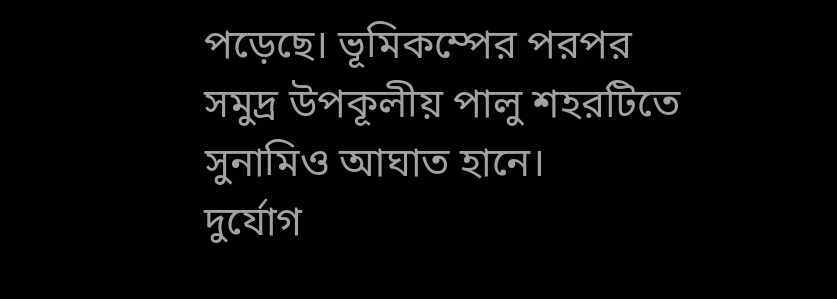পড়েছে। ভূমিকম্পের পরপর সমুদ্র উপকূলীয় পালু শহরটিতে সুনামিও আঘাত হানে।
দুর্যোগ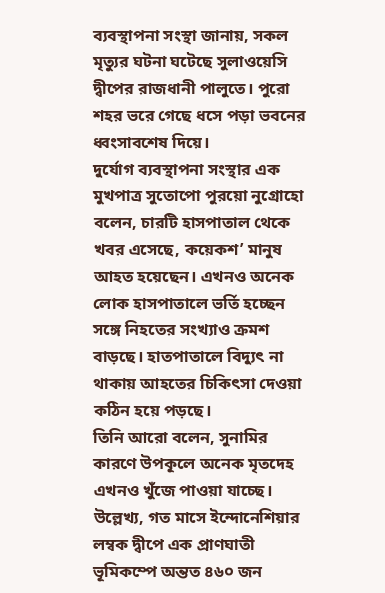ব্যবস্থাপনা সংস্থা জানায়, সকল মৃত্যুর ঘটনা ঘটেছে সুলাওয়েসি দ্বীপের রাজধানী পালুতে। পুরো শহর ভরে গেছে ধসে পড়া ভবনের ধ্বংসাবশেষ দিয়ে।
দুর্যোগ ব্যবস্থাপনা সংস্থার এক মুখপাত্র সুতোপো পুরয়ো নুগ্রোহো বলেন, চারটি হাসপাতাল থেকে খবর এসেছে, কয়েকশ’ মানুষ আহত হয়েছেন। এখনও অনেক লোক হাসপাতালে ভর্তি হচ্ছেন সঙ্গে নিহতের সংখ্যাও ক্রমশ বাড়ছে। হাতপাতালে বিদ্যুৎ না থাকায় আহতের চিকিৎসা দেওয়া কঠিন হয়ে পড়ছে।
তিনি আরো বলেন, সুনামির কারণে উপকূলে অনেক মৃতদেহ এখনও খুঁজে পাওয়া যাচ্ছে।
উল্লেখ্য, গত মাসে ইন্দোনেশিয়ার লম্বক দ্বীপে এক প্রাণঘাতী ভূমিকম্পে অন্তত ৪৬০ জন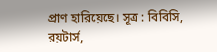প্রাণ হারিয়েছে। সূত্র : বিবিসি, রয়টার্স,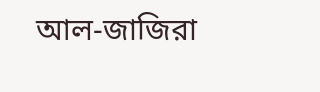আল-জাজিরা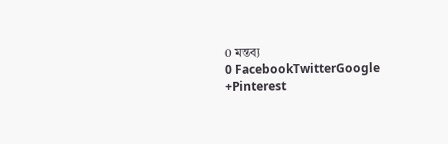0 মন্তব্য
0 FacebookTwitterGoogle +Pinterest